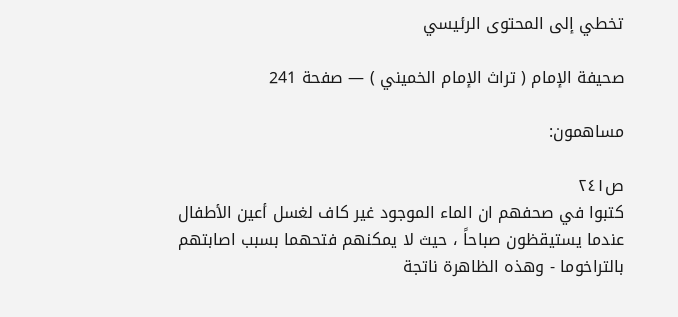تخطي إلى المحتوى الرئيسي

صحيفة الإمام ( تراث الإمام الخميني ) — صفحة 241

مساهمون:

ص٢٤١
كتبوا في صحفهم ان الماء الموجود غير كاف لغسل أعين الأطفال عندما يستيقظون صباحاً ، حيث لا يمكنهم فتحهما بسبب اصابتهم بالتراخوما - وهذه الظاهرة ناتجة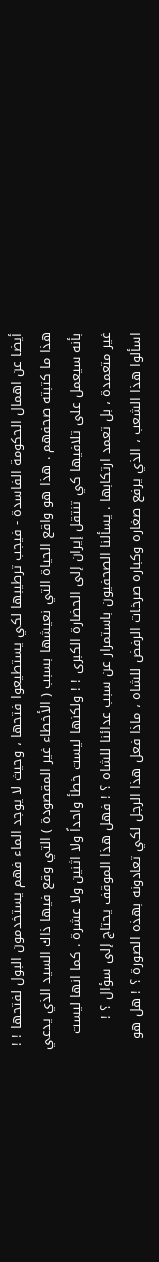أيضا عن اهمال الحكومة الفاسدة - فيجب ترطيبها لكي يستطيعوا فتحها ، وحيث لا يوجد الماء فهم يستخدمون البول لفتحها ! ! هذا ما كتبته صحفهم . هذا هو واقع الحياة التي نعيشها بسبب ( الأخطاء غير المقصودة ) التي وقع فيها ذاك السيد الذي يدعي بأنه سيعمل على تلافيها كي تنتقل إيران إلى الحضارة الكبرى ! ! ولكنها ليست خطأ واحداً ولا اثنين ولا عشرة . كما انها ليست غير متعمدة ، بل تعمد ارتكابها . يسألنا الصحفيون باستمرار عن سبب عدائنا للشاه ؟ ! فهل هذا الموقف يحتاج إلى سؤال ؟ ! اسألوا هذا الشعب ، الذي يرفع صغاره وكباره صرخات الرفض للشاه ، ماذا فعل هذا الرجل لكي تعادونه بهذه الصورة ؟ ! هل هو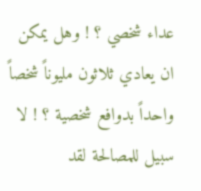عداء شخصي ؟ ! وهل يمكن ان يعادي ثلاثون مليوناً شخصاً واحداً بدوافع شخصية ؟ ! لا سبيل للمصالحة لقد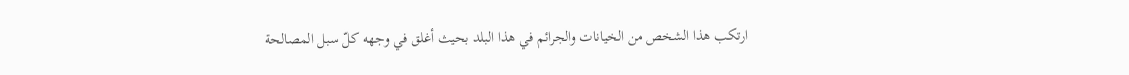ارتكب هذا الشخص من الخيانات والجرائم في هذا البلد بحيث أغلق في وجهه كلّ سبل المصالحة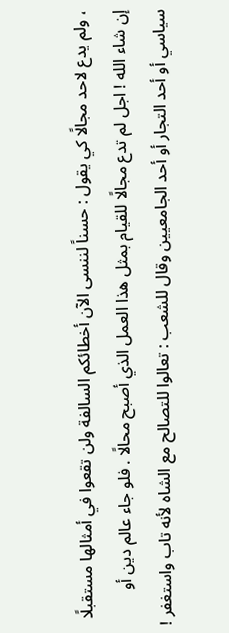، ولم يدع لاحد مجالًا كي يقول : حسناً لننسى الآن أخطائكم السالفة ولن تقعوا في أمثالها مستقبلًا إن شاء الله ! اجل لم تدع مجالًا للقيام بمثل هذا العمل الذي أصبح محالًا . فلو جاء عالم دين أو سياسي أو أحد التجار أو أحد الجامعيين وقال للشعب : تعالوا للتصالح مع الشاه لأنه تاب واستغفر !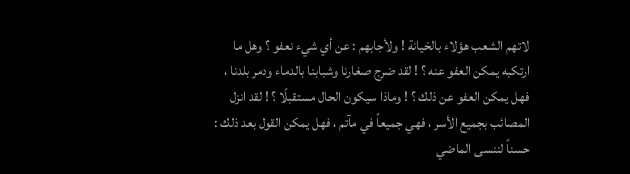لاتهم الشعب هؤلاء بالخيانة ! ولأجابهم : عن أي شيء نعفو ؟ وهل ما ارتكبه يمكن العفو عنه ؟ ! لقد ضرج صغارنا وشبابنا بالدماء ودمر بلدنا ، فهل يمكن العفو عن ذلك ؟ ! وماذا سيكون الحال مستقبلًا ؟ ! لقد انزل المصائب بجميع الأسر ، فهي جميعاً في مآتم ، فهل يمكن القول بعد ذلك : حسناً لننسى الماضي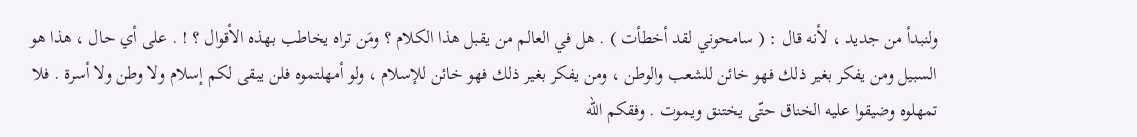ولنبدأ من جديد ، لأنه قال : ( سامحوني لقد أخطأت ) . هل في العالم من يقبل هذا الكلام ؟ ومَن تراه يخاطب بهذه الأقوال ؟ ! . على أي حال ، هذا هو السبيل ومن يفكر بغير ذلك فهو خائن للشعب والوطن ، ومن يفكر بغير ذلك فهو خائن للإسلام ، ولو أمهلتموه فلن يبقى لكم إسلام ولا وطن ولا أسرة . فلا تمهلوه وضيقوا عليه الخناق حتّى يختنق ويموت . وفقكم الله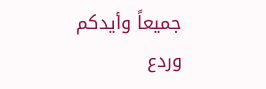جميعاً وأيدكم وردع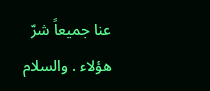عنا جميعاً شرّ هؤلاء . والسلام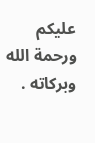عليكم ورحمة الله وبركاته .